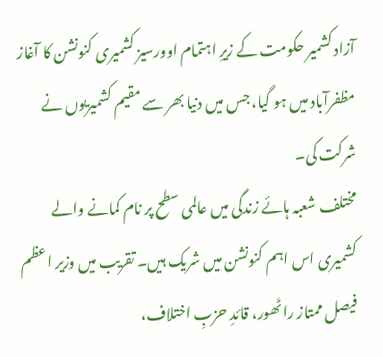آزاد کشمیر حکومت کے زیرِ اہتمام اوورسیز کشمیری کنونشن کا آغاز مظفرآباد میں ہو گیا، جس میں دنیا بھر سے مقیم کشمیریوں نے شرکت کی۔
مختلف شعبہ ہائے زندگی میں عالمی سطح پر نام کمانے والے کشمیری اس اہم کنونشن میں شریک ہیں۔ تقریب میں وزیر اعظم فیصل ممتاز راٹھور، قائدِ حزبِ اختلاف،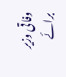وفاقی وزیر برائے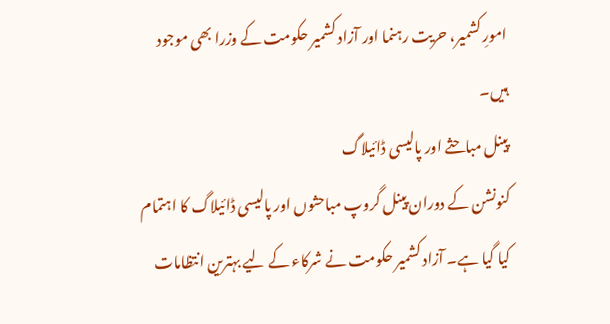امورِ کشمیر، حریت رہنما اور آزاد کشمیر حکومت کے وزرا بھی موجود ہیں۔
پینل مباحثے اور پالیسی ڈائیلاگ
کنونشن کے دوران پینل گروپ مباحثوں اور پالیسی ڈائیلاگ کا اہتمام کیا گیا ہے۔ آزاد کشمیر حکومت نے شرکاء کے لیے بہترین انتظامات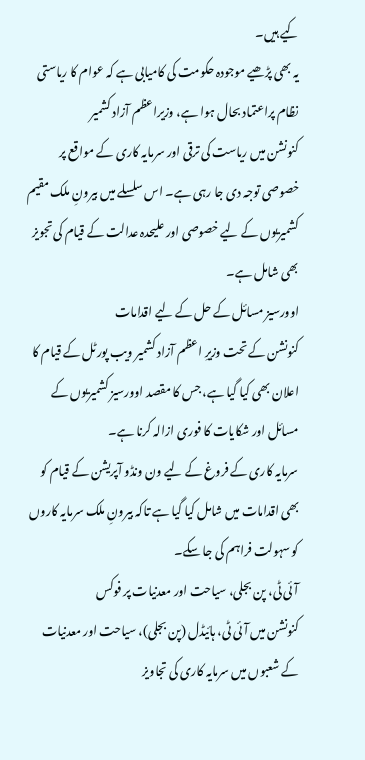کیے ہیں۔
یہ بھی پڑھیے موجودہ حکومت کی کامیابی ہے کہ عوام کا ریاستی نظام پراعتماد بحال ہوا ہے، وزیراعظم آزاد کشمیر
کنونشن میں ریاست کی ترقی اور سرمایہ کاری کے مواقع پر خصوصی توجہ دی جا رہی ہے۔ اس سلسلے میں بیرونِ ملک مقیم کشمیریوں کے لیے خصوصی اور علیحدہ عدالت کے قیام کی تجویز بھی شامل ہے۔
اوورسیز مسائل کے حل کے لیے اقدامات
کنونشن کے تحت وزیرِ اعظم آزاد کشمیر ویب پورٹل کے قیام کا اعلان بھی کیا گیا ہے، جس کا مقصد اوورسیز کشمیریوں کے مسائل اور شکایات کا فوری ازالہ کرنا ہے۔
سرمایہ کاری کے فروغ کے لیے ون ونڈو آپریشن کے قیام کو بھی اقدامات میں شامل کیا گیا ہے تاکہ بیرونِ ملک سرمایہ کاروں کو سہولت فراہم کی جا سکے۔
آئی ٹی، پن بجلی، سیاحت اور معدنیات پر فوکس
کنونشن میں آئی ٹی، ہائیڈل (پن بجلی)، سیاحت اور معدنیات کے شعبوں میں سرمایہ کاری کی تجاویز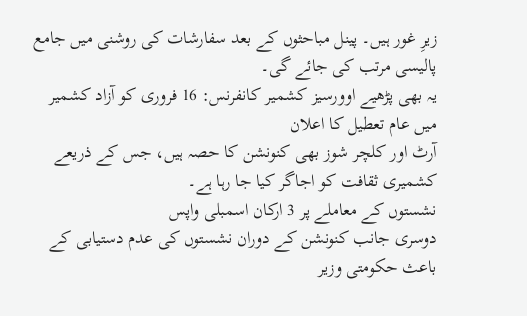زیرِ غور ہیں۔ پینل مباحثوں کے بعد سفارشات کی روشنی میں جامع پالیسی مرتب کی جائے گی۔
یہ بھی پڑھیے اوورسیز کشمیر کانفرنس: 16 فروری کو آزاد کشمیر میں عام تعطیل کا اعلان
آرٹ اور کلچر شوز بھی کنونشن کا حصہ ہیں، جس کے ذریعے کشمیری ثقافت کو اجاگر کیا جا رہا ہے۔
نشستوں کے معاملے پر 3 ارکان اسمبلی واپس
دوسری جانب کنونشن کے دوران نشستوں کی عدم دستیابی کے باعث حکومتی وزیر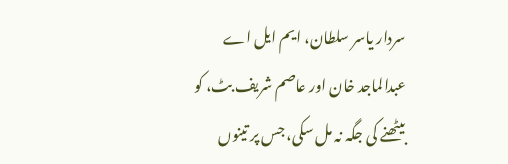سردار یاسر سلطان، ایم ایل اے عبدالماجد خان اور عاصم شریف بٹ، کو بیٹھنے کی جگہ نہ مل سکی، جس پر تینوں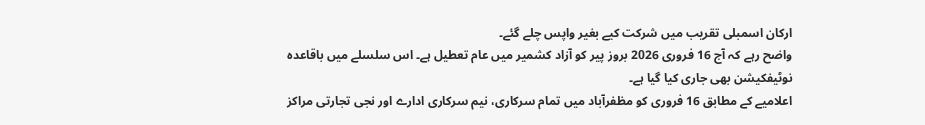ارکان اسمبلی تقریب میں شرکت کیے بغیر واپس چلے گئے۔
واضح رہے کہ آج 16 فروری 2026 بروز پیر کو آزاد کشمیر میں عام تعطیل ہے۔ اس سلسلے میں باقاعدہ نوٹیفکیشن بھی جاری کیا گیا ہے۔
اعلامیے کے مطابق 16 فروری کو مظفرآباد میں تمام سرکاری، نیم سرکاری ادارے اور نجی تجارتی مراکز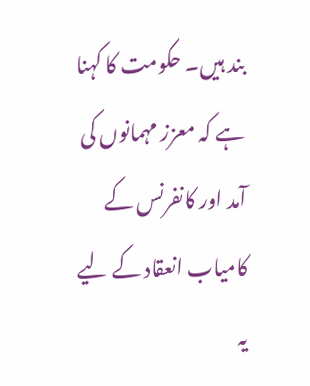بند ہیں۔ حکومت کا کہنا ہے کہ معزز مہمانوں کی آمد اور کانفرنس کے کامیاب انعقاد کے لیے یہ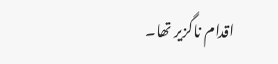اقدام ناگزیر تھا۔